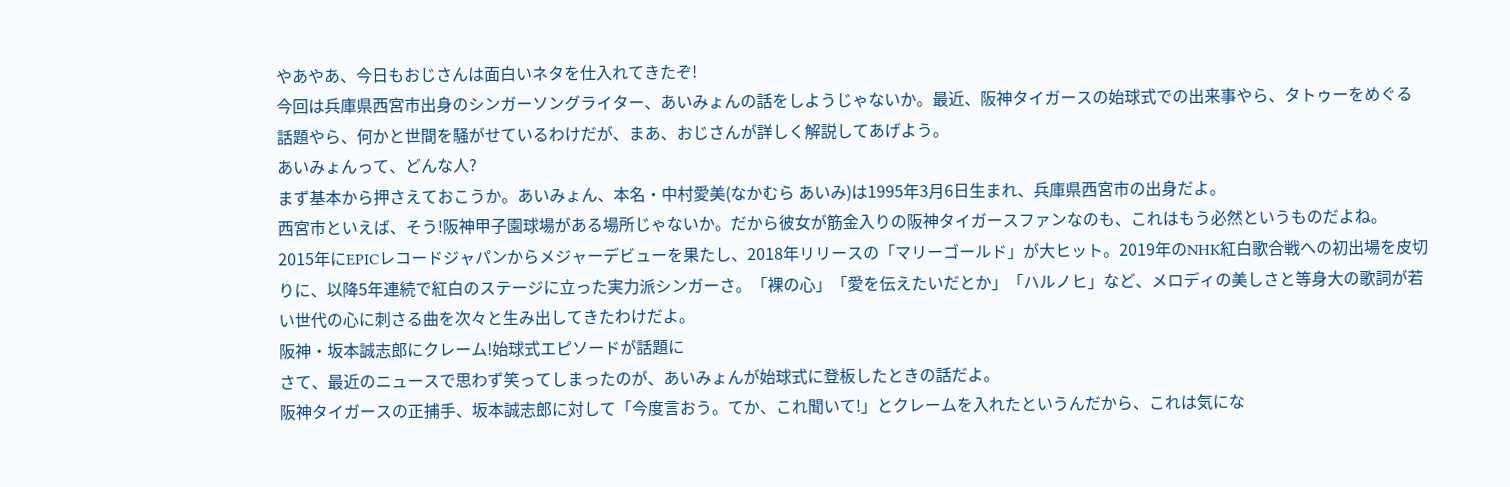やあやあ、今日もおじさんは面白いネタを仕入れてきたぞ!
今回は兵庫県西宮市出身のシンガーソングライター、あいみょんの話をしようじゃないか。最近、阪神タイガースの始球式での出来事やら、タトゥーをめぐる話題やら、何かと世間を騒がせているわけだが、まあ、おじさんが詳しく解説してあげよう。
あいみょんって、どんな人?
まず基本から押さえておこうか。あいみょん、本名・中村愛美(なかむら あいみ)は1995年3月6日生まれ、兵庫県西宮市の出身だよ。
西宮市といえば、そう!阪神甲子園球場がある場所じゃないか。だから彼女が筋金入りの阪神タイガースファンなのも、これはもう必然というものだよね。
2015年にEPICレコードジャパンからメジャーデビューを果たし、2018年リリースの「マリーゴールド」が大ヒット。2019年のNHK紅白歌合戦への初出場を皮切りに、以降5年連続で紅白のステージに立った実力派シンガーさ。「裸の心」「愛を伝えたいだとか」「ハルノヒ」など、メロディの美しさと等身大の歌詞が若い世代の心に刺さる曲を次々と生み出してきたわけだよ。
阪神・坂本誠志郎にクレーム!始球式エピソードが話題に
さて、最近のニュースで思わず笑ってしまったのが、あいみょんが始球式に登板したときの話だよ。
阪神タイガースの正捕手、坂本誠志郎に対して「今度言おう。てか、これ聞いて!」とクレームを入れたというんだから、これは気にな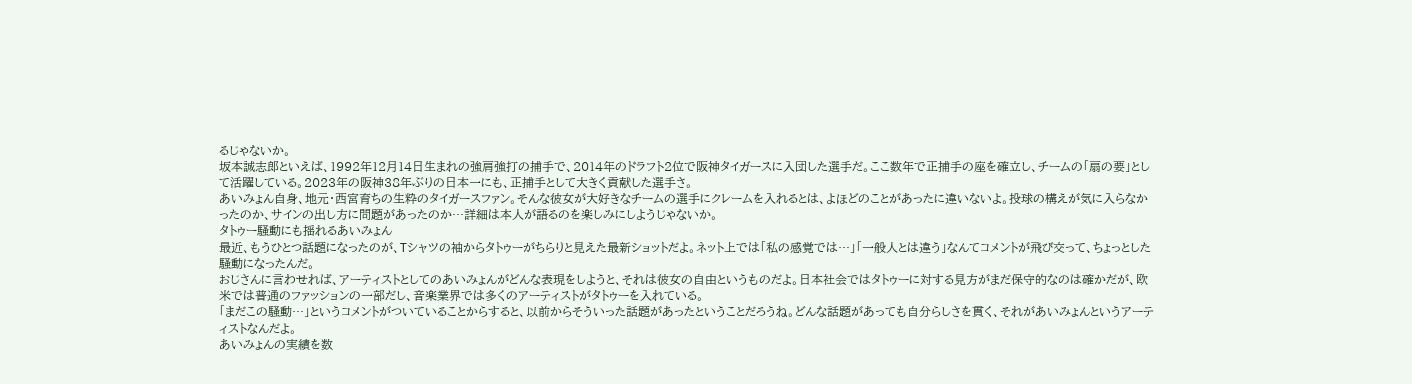るじゃないか。
坂本誠志郎といえば、1992年12月14日生まれの強肩強打の捕手で、2014年のドラフト2位で阪神タイガースに入団した選手だ。ここ数年で正捕手の座を確立し、チームの「扇の要」として活躍している。2023年の阪神38年ぶりの日本一にも、正捕手として大きく貢献した選手さ。
あいみょん自身、地元・西宮育ちの生粋のタイガースファン。そんな彼女が大好きなチームの選手にクレームを入れるとは、よほどのことがあったに違いないよ。投球の構えが気に入らなかったのか、サインの出し方に問題があったのか…詳細は本人が語るのを楽しみにしようじゃないか。
タトゥー騒動にも揺れるあいみょん
最近、もうひとつ話題になったのが、Tシャツの袖からタトゥーがちらりと見えた最新ショットだよ。ネット上では「私の感覚では…」「一般人とは違う」なんてコメントが飛び交って、ちょっとした騒動になったんだ。
おじさんに言わせれば、アーティストとしてのあいみょんがどんな表現をしようと、それは彼女の自由というものだよ。日本社会ではタトゥーに対する見方がまだ保守的なのは確かだが、欧米では普通のファッションの一部だし、音楽業界では多くのアーティストがタトゥーを入れている。
「まだこの騒動…」というコメントがついていることからすると、以前からそういった話題があったということだろうね。どんな話題があっても自分らしさを貫く、それがあいみょんというアーティストなんだよ。
あいみょんの実績を数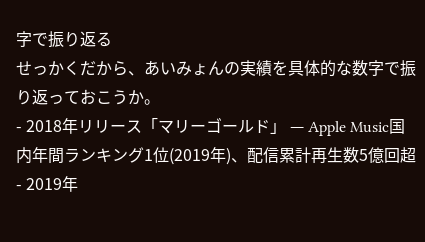字で振り返る
せっかくだから、あいみょんの実績を具体的な数字で振り返っておこうか。
- 2018年リリース「マリーゴールド」 — Apple Music国内年間ランキング1位(2019年)、配信累計再生数5億回超
- 2019年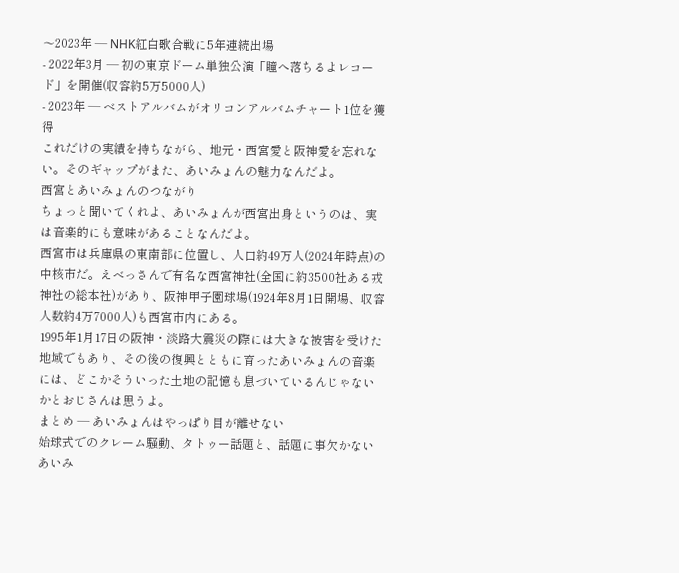〜2023年 — NHK紅白歌合戦に5年連続出場
- 2022年3月 — 初の東京ドーム単独公演「瞳へ落ちるよレコード」を開催(収容約5万5000人)
- 2023年 — ベストアルバムがオリコンアルバムチャート1位を獲得
これだけの実績を持ちながら、地元・西宮愛と阪神愛を忘れない。そのギャップがまた、あいみょんの魅力なんだよ。
西宮とあいみょんのつながり
ちょっと聞いてくれよ、あいみょんが西宮出身というのは、実は音楽的にも意味があることなんだよ。
西宮市は兵庫県の東南部に位置し、人口約49万人(2024年時点)の中核市だ。えべっさんで有名な西宮神社(全国に約3500社ある戎神社の総本社)があり、阪神甲子園球場(1924年8月1日開場、収容人数約4万7000人)も西宮市内にある。
1995年1月17日の阪神・淡路大震災の際には大きな被害を受けた地域でもあり、その後の復興とともに育ったあいみょんの音楽には、どこかそういった土地の記憶も息づいているんじゃないかとおじさんは思うよ。
まとめ — あいみょんはやっぱり目が離せない
始球式でのクレーム騒動、タトゥー話題と、話題に事欠かないあいみ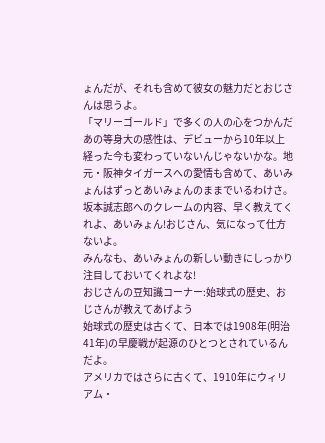ょんだが、それも含めて彼女の魅力だとおじさんは思うよ。
「マリーゴールド」で多くの人の心をつかんだあの等身大の感性は、デビューから10年以上経った今も変わっていないんじゃないかな。地元・阪神タイガースへの愛情も含めて、あいみょんはずっとあいみょんのままでいるわけさ。
坂本誠志郎へのクレームの内容、早く教えてくれよ、あいみょん!おじさん、気になって仕方ないよ。
みんなも、あいみょんの新しい動きにしっかり注目しておいてくれよな!
おじさんの豆知識コーナー:始球式の歴史、おじさんが教えてあげよう
始球式の歴史は古くて、日本では1908年(明治41年)の早慶戦が起源のひとつとされているんだよ。
アメリカではさらに古くて、1910年にウィリアム・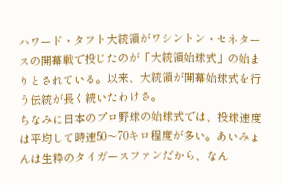ハワード・タフト大統領がワシントン・セネタースの開幕戦で投じたのが「大統領始球式」の始まりとされている。以来、大統領が開幕始球式を行う伝統が長く続いたわけさ。
ちなみに日本のプロ野球の始球式では、投球速度は平均して時速50〜70キロ程度が多い。あいみょんは生粋のタイガースファンだから、なん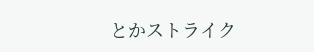とかストライク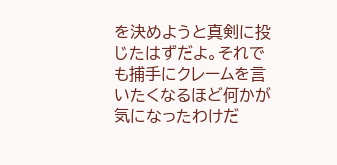を決めようと真剣に投じたはずだよ。それでも捕手にクレームを言いたくなるほど何かが気になったわけだ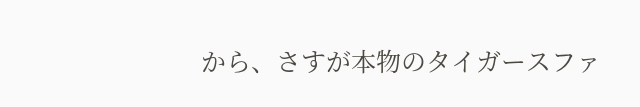から、さすが本物のタイガースファ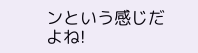ンという感じだよね!